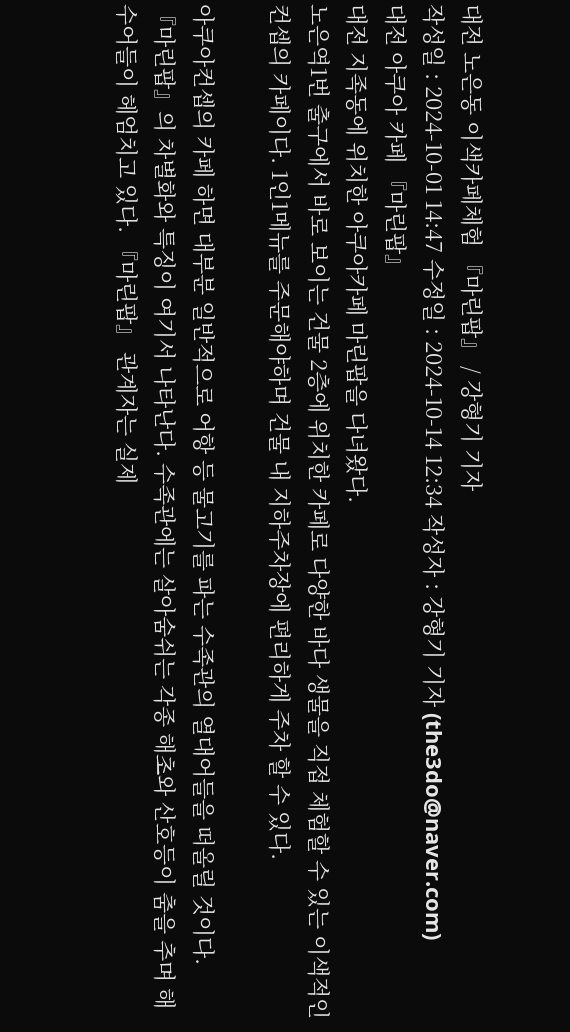대전 노은동 이색카페체험 『마린팝』 / 강형기 기자
작성일 : 2024-10-01 14:47 수정일 : 2024-10-14 12:34 작성자 : 강형기 기자 (the3do@naver.com)
대전 아쿠아 카페 『마린팝』
대전 지족동에 위치한 아쿠아카페 마린팝을 다녀왔다.
노은역1번 출구에서 바로 보이는 건물 2층에 위치한 카페로 다양한 바다 생물을 직접 체험할 수 있는 이색적인 컨셉의 카페이다. 1인1메뉴를 주문해야하며 건물 내 지하주차장에 편리하게 주차 할 수 있다.

아쿠아컨셉의 카페 하면 대부분 일반적으로 어항 등 물고기를 파는 수족관의 열대어들을 떠올릴 것이다.
『마린팝』의 차별화와 특징이 여기서 나타난다. 수족관에는 살아숨쉬는 각종 해초와 산호등이 춤을 추며 해수어들이 헤엄치고 있다. 『마린팝』 관계자는 실제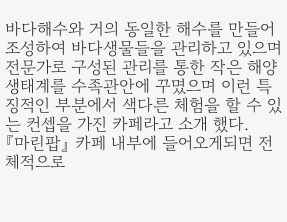바다해수와 거의 동일한 해수를 만들어 조성하여 바다생물들을 관리하고 있으며 전문가로 구성된 관리를 통한 작은 해양생태계를 수족관안에 꾸몄으며 이런 특징적인 부분에서 색다른 체험을 할 수 있는 컨셉을 가진 카페라고 소개 했다.
『마린팝』 카페 내부에 들어오게되면 전체적으로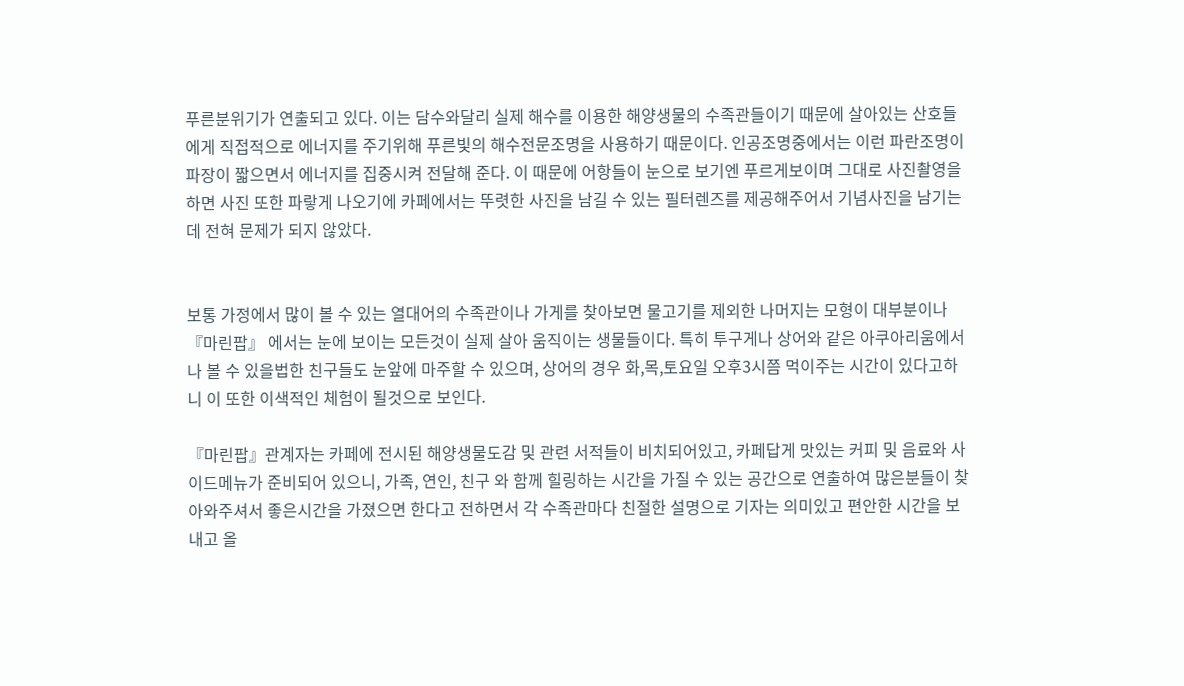푸른분위기가 연출되고 있다. 이는 담수와달리 실제 해수를 이용한 해양생물의 수족관들이기 때문에 살아있는 산호들에게 직접적으로 에너지를 주기위해 푸른빛의 해수전문조명을 사용하기 때문이다. 인공조명중에서는 이런 파란조명이 파장이 짧으면서 에너지를 집중시켜 전달해 준다. 이 때문에 어항들이 눈으로 보기엔 푸르게보이며 그대로 사진촬영을 하면 사진 또한 파랗게 나오기에 카페에서는 뚜렷한 사진을 남길 수 있는 필터렌즈를 제공해주어서 기념사진을 남기는데 전혀 문제가 되지 않았다.


보통 가정에서 많이 볼 수 있는 열대어의 수족관이나 가게를 찾아보면 물고기를 제외한 나머지는 모형이 대부분이나 『마린팝』 에서는 눈에 보이는 모든것이 실제 살아 움직이는 생물들이다. 특히 투구게나 상어와 같은 아쿠아리움에서나 볼 수 있을법한 친구들도 눈앞에 마주할 수 있으며, 상어의 경우 화,목,토요일 오후3시쯤 먹이주는 시간이 있다고하니 이 또한 이색적인 체험이 될것으로 보인다.

『마린팝』관계자는 카페에 전시된 해양생물도감 및 관련 서적들이 비치되어있고, 카페답게 맛있는 커피 및 음료와 사이드메뉴가 준비되어 있으니, 가족, 연인, 친구 와 함께 힐링하는 시간을 가질 수 있는 공간으로 연출하여 많은분들이 찾아와주셔서 좋은시간을 가졌으면 한다고 전하면서 각 수족관마다 친절한 설명으로 기자는 의미있고 편안한 시간을 보내고 올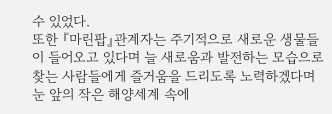수 있었다.
또한 『마린팝』관계자는 주기적으로 새로운 생물들이 들어오고 있다며 늘 새로움과 발전하는 모습으로 찾는 사람들에게 즐거움을 드리도록 노력하겠다며 눈 앞의 작은 해양세계 속에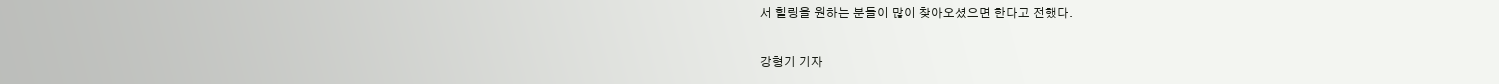서 힐링을 원하는 분들이 많이 찾아오셨으면 한다고 전했다.

강형기 기자